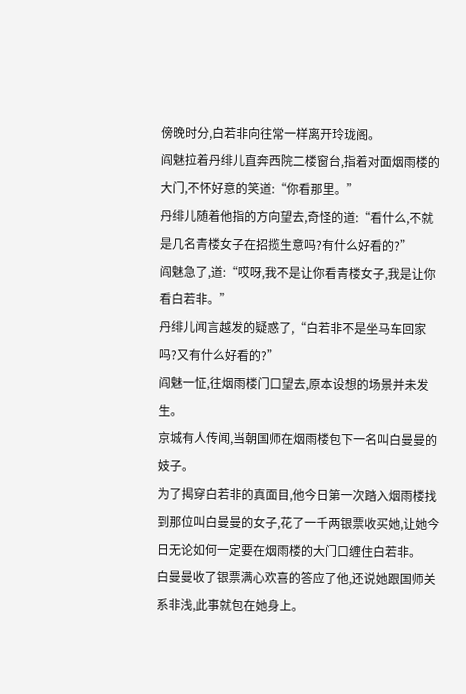傍晚时分,白若非向往常一样离开玲珑阁。
阎魅拉着丹绯儿直奔西院二楼窗台,指着对面烟雨楼的大门,不怀好意的笑道:“你看那里。”
丹绯儿随着他指的方向望去,奇怪的道:“看什么,不就是几名青楼女子在招揽生意吗?有什么好看的?”
阎魅急了,道:“哎呀,我不是让你看青楼女子,我是让你看白若非。”
丹绯儿闻言越发的疑惑了,“白若非不是坐马车回家吗?又有什么好看的?”
阎魅一怔,往烟雨楼门口望去,原本设想的场景并未发生。
京城有人传闻,当朝国师在烟雨楼包下一名叫白曼曼的妓子。
为了揭穿白若非的真面目,他今日第一次踏入烟雨楼找到那位叫白曼曼的女子,花了一千两银票收买她,让她今日无论如何一定要在烟雨楼的大门口缠住白若非。
白曼曼收了银票满心欢喜的答应了他,还说她跟国师关系非浅,此事就包在她身上。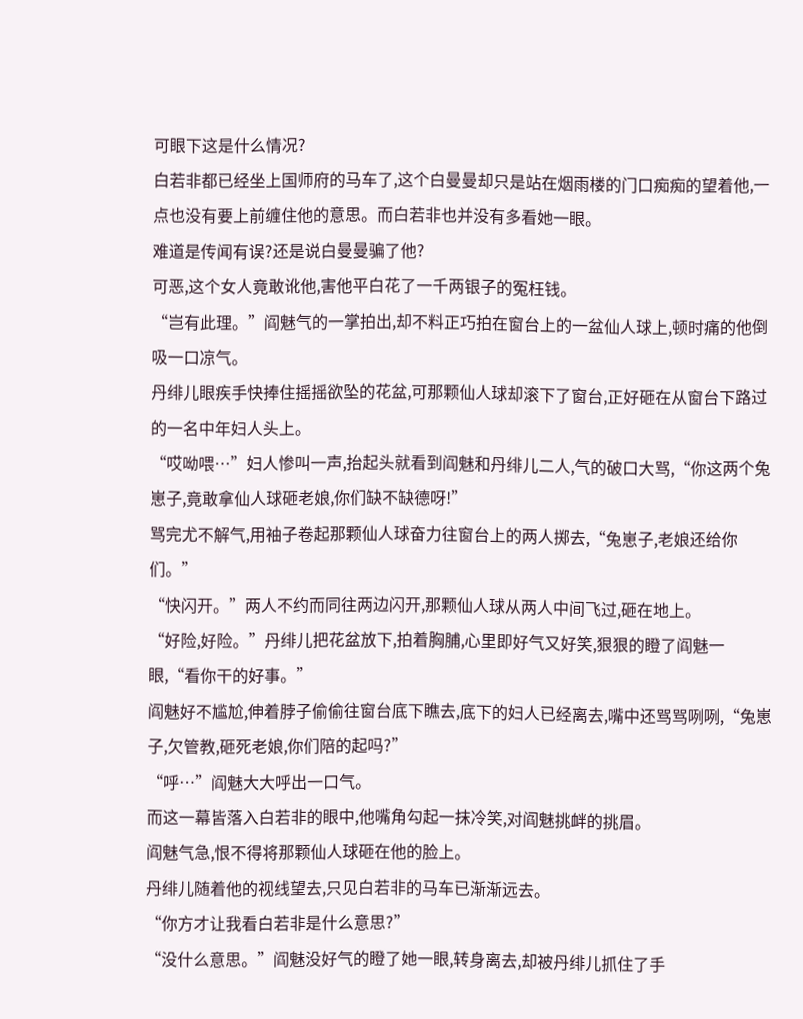可眼下这是什么情况?
白若非都已经坐上国师府的马车了,这个白曼曼却只是站在烟雨楼的门口痴痴的望着他,一点也没有要上前缠住他的意思。而白若非也并没有多看她一眼。
难道是传闻有误?还是说白曼曼骗了他?
可恶,这个女人竟敢讹他,害他平白花了一千两银子的冤枉钱。
“岂有此理。”阎魅气的一掌拍出,却不料正巧拍在窗台上的一盆仙人球上,顿时痛的他倒吸一口凉气。
丹绯儿眼疾手快捧住摇摇欲坠的花盆,可那颗仙人球却滚下了窗台,正好砸在从窗台下路过的一名中年妇人头上。
“哎呦喂…”妇人惨叫一声,抬起头就看到阎魅和丹绯儿二人,气的破口大骂,“你这两个兔崽子,竟敢拿仙人球砸老娘,你们缺不缺德呀!”
骂完尤不解气,用袖子卷起那颗仙人球奋力往窗台上的两人掷去,“兔崽子,老娘还给你们。”
“快闪开。”两人不约而同往两边闪开,那颗仙人球从两人中间飞过,砸在地上。
“好险,好险。”丹绯儿把花盆放下,拍着胸脯,心里即好气又好笑,狠狠的瞪了阎魅一眼,“看你干的好事。”
阎魅好不尴尬,伸着脖子偷偷往窗台底下瞧去,底下的妇人已经离去,嘴中还骂骂咧咧,“兔崽子,欠管教,砸死老娘,你们陪的起吗?”
“呼…”阎魅大大呼出一口气。
而这一幕皆落入白若非的眼中,他嘴角勾起一抹冷笑,对阎魅挑衅的挑眉。
阎魅气急,恨不得将那颗仙人球砸在他的脸上。
丹绯儿随着他的视线望去,只见白若非的马车已渐渐远去。
“你方才让我看白若非是什么意思?”
“没什么意思。”阎魅没好气的瞪了她一眼,转身离去,却被丹绯儿抓住了手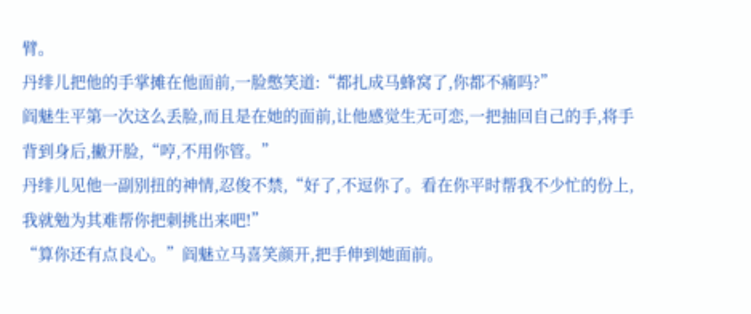臂。
丹绯儿把他的手掌摊在他面前,一脸憋笑道:“都扎成马蜂窝了,你都不痛吗?”
阎魅生平第一次这么丢脸,而且是在她的面前,让他感觉生无可恋,一把抽回自己的手,将手背到身后,撇开脸,“哼,不用你管。”
丹绯儿见他一副别扭的神情,忍俊不禁,“好了,不逗你了。看在你平时帮我不少忙的份上,我就勉为其难帮你把刺挑出来吧!”
“算你还有点良心。”阎魅立马喜笑颜开,把手伸到她面前。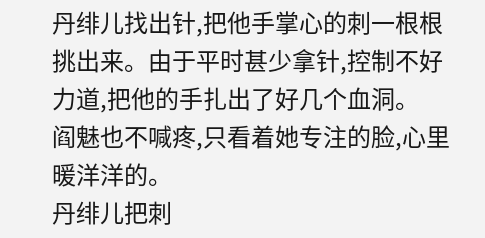丹绯儿找出针,把他手掌心的刺一根根挑出来。由于平时甚少拿针,控制不好力道,把他的手扎出了好几个血洞。
阎魅也不喊疼,只看着她专注的脸,心里暖洋洋的。
丹绯儿把刺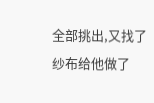全部挑出,又找了纱布给他做了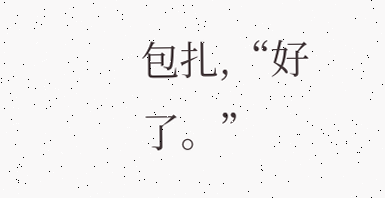包扎,“好了。”